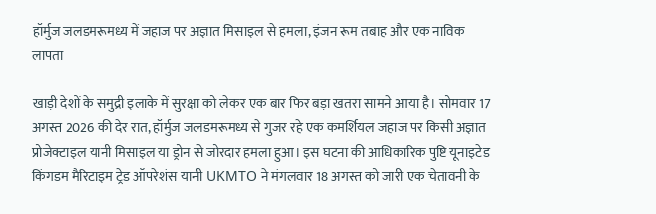हॉर्मुज जलडमरूमध्य में जहाज पर अज्ञात मिसाइल से हमला, इंजन रूम तबाह और एक नाविक लापता

खाड़ी देशों के समुद्री इलाके में सुरक्षा को लेकर एक बार फिर बड़ा खतरा सामने आया है। सोमवार 17 अगस्त 2026 की देर रात, हॉर्मुज जलडमरूमध्य से गुजर रहे एक कमर्शियल जहाज पर किसी अज्ञात प्रोजेक्टाइल यानी मिसाइल या ड्रोन से जोरदार हमला हुआ। इस घटना की आधिकारिक पुष्टि यूनाइटेड किंगडम मैरिटाइम ट्रेड ऑपरेशंस यानी UKMTO ने मंगलवार 18 अगस्त को जारी एक चेतावनी के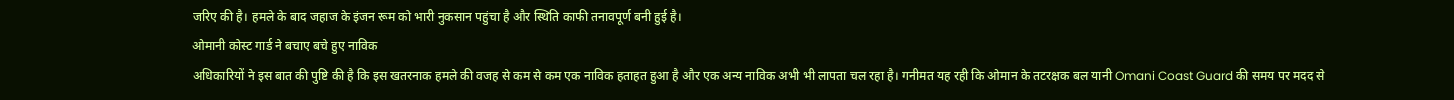जरिए की है। हमले के बाद जहाज के इंजन रूम को भारी नुकसान पहुंचा है और स्थिति काफी तनावपूर्ण बनी हुई है।
ओमानी कोस्ट गार्ड ने बचाए बचे हुए नाविक
अधिकारियों ने इस बात की पुष्टि की है कि इस खतरनाक हमले की वजह से कम से कम एक नाविक हताहत हुआ है और एक अन्य नाविक अभी भी लापता चल रहा है। गनीमत यह रही कि ओमान के तटरक्षक बल यानी Omani Coast Guard की समय पर मदद से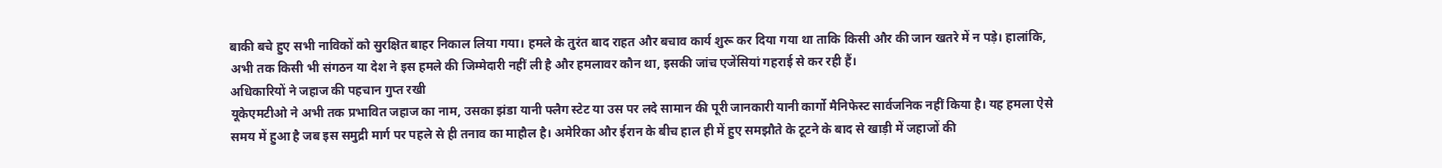बाकी बचे हुए सभी नाविकों को सुरक्षित बाहर निकाल लिया गया। हमले के तुरंत बाद राहत और बचाव कार्य शुरू कर दिया गया था ताकि किसी और की जान खतरे में न पड़े। हालांकि, अभी तक किसी भी संगठन या देश ने इस हमले की जिम्मेदारी नहीं ली है और हमलावर कौन था, इसकी जांच एजेंसियां गहराई से कर रही हैं।
अधिकारियों ने जहाज की पहचान गुप्त रखी
यूकेएमटीओ ने अभी तक प्रभावित जहाज का नाम, उसका झंडा यानी फ्लैग स्टेट या उस पर लदे सामान की पूरी जानकारी यानी कार्गो मैनिफेस्ट सार्वजनिक नहीं किया है। यह हमला ऐसे समय में हुआ है जब इस समुद्री मार्ग पर पहले से ही तनाव का माहौल है। अमेरिका और ईरान के बीच हाल ही में हुए समझौते के टूटने के बाद से खाड़ी में जहाजों की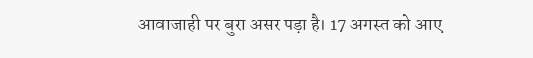आवाजाही पर बुरा असर पड़ा है। 17 अगस्त को आए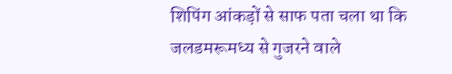शिपिंग आंकड़ों से साफ पता चला था कि जलडमरूमध्य से गुजरने वाले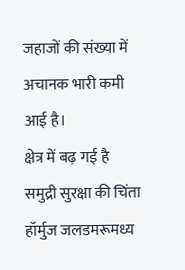जहाजों की संख्या में अचानक भारी कमी आई है।
क्षेत्र में बढ़ गई है समुद्री सुरक्षा की चिंता
हॉर्मुज जलडमरूमध्य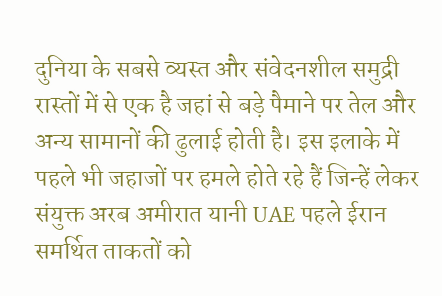दुनिया के सबसे व्यस्त और संवेदनशील समुद्री रास्तों में से एक है जहां से बड़े पैमाने पर तेल और अन्य सामानों की ढुलाई होती है। इस इलाके में पहले भी जहाजों पर हमले होते रहे हैं जिन्हें लेकर संयुक्त अरब अमीरात यानी UAE पहले ईरान समर्थित ताकतों को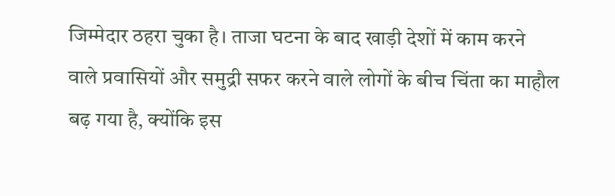जिम्मेदार ठहरा चुका है। ताजा घटना के बाद खाड़ी देशों में काम करने वाले प्रवासियों और समुद्री सफर करने वाले लोगों के बीच चिंता का माहौल बढ़ गया है, क्योंकि इस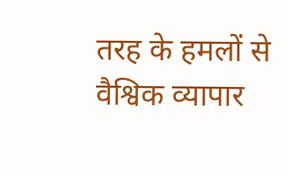तरह के हमलों से वैश्विक व्यापार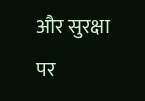और सुरक्षा पर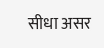सीधा असर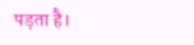पड़ता है।